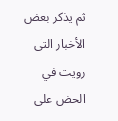ثم يذكر بعض الأخبار التى رويت في الحض على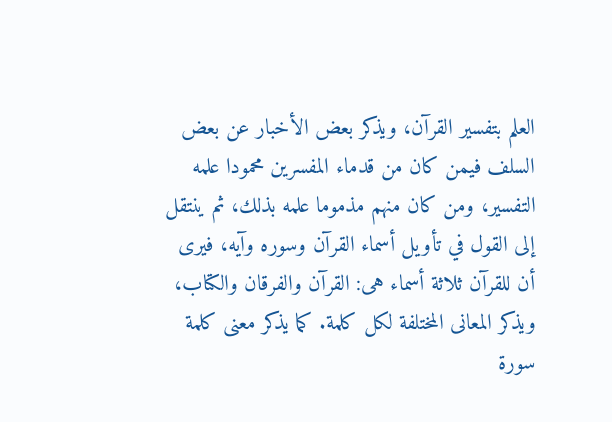العلم بتفسير القرآن، ويذكر بعض الأخبار عن بعض السلف فيمن كان من قدماء المفسرين محمودا علمه التفسير، ومن كان منهم مذموما علمه بذلك، ثم ينتقل إلى القول في تأويل أسماء القرآن وسوره وآيه، فيرى أن للقرآن ثلاثة أسماء هى: القرآن والفرقان والكتاب، ويذكر المعانى المختلفة لكل كلمة. كما يذكر معنى كلمة سورة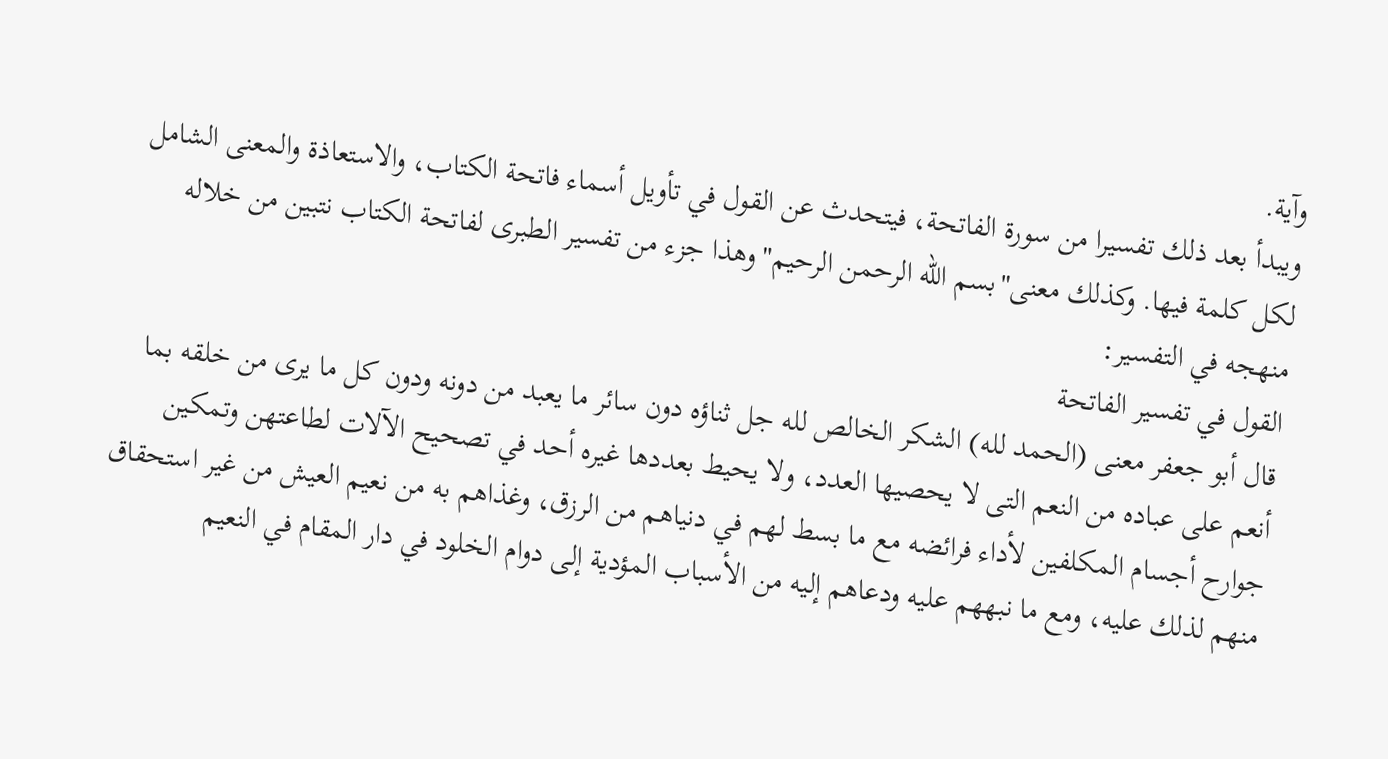وآية.
ويبدأ بعد ذلك تفسيرا من سورة الفاتحة، فيتحدث عن القول في تأويل أسماء فاتحة الكتاب، والاستعاذة والمعنى الشامل لكل كلمة فيها. وكذلك معنى"بسم الله الرحمن الرحيم"وهذا جزء من تفسير الطبرى لفاتحة الكتاب نتبين من خلاله منهجه في التفسير:
القول في تفسير الفاتحة
قال أبو جعفر معنى (الحمد لله) الشكر الخالص لله جل ثناؤه دون سائر ما يعبد من دونه ودون كل ما يرى من خلقه بما أنعم على عباده من النعم التى لا يحصيها العدد، ولا يحيط بعددها غيره أحد في تصحيح الآلات لطاعتهن وتمكين جوارح أجسام المكلفين لأداء فرائضه مع ما بسط لهم في دنياهم من الرزق، وغذاهم به من نعيم العيش من غير استحقاق منهم لذلك عليه، ومع ما نبههم عليه ودعاهم إليه من الأسباب المؤدية إلى دوام الخلود في دار المقام في النعيم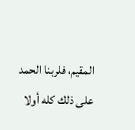المقيم، فلربنا الحمد على ذلك كله أولا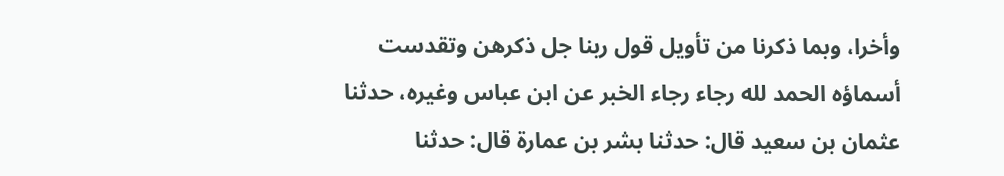وأخرا، وبما ذكرنا من تأويل قول ربنا جل ذكرهن وتقدست أسماؤه الحمد لله رجاء رجاء الخبر عن ابن عباس وغيره، حدثنا عثمان بن سعيد قال: حدثنا بشر بن عمارة قال: حدثنا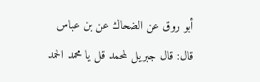أبو روق عن الضحاك عن بن عباس قال: قال جبريل لمحمد قل يا محمد الحمد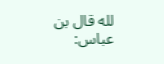لله قال بن عباس: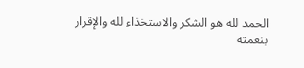الحمد لله هو الشكر والاستخذاء لله والإقرار بنعمته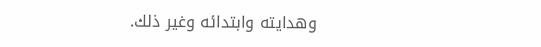وهدايته وابتدائه وغير ذلك.